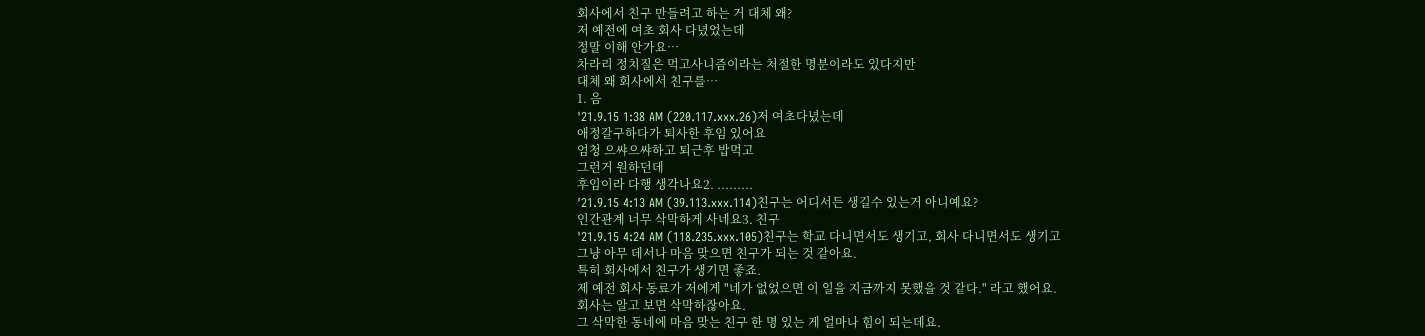회사에서 친구 만들려고 하는 거 대체 왜?
저 예전에 여초 회사 다녔었는데
정말 이해 안가요…
차라리 정치질은 먹고사니즘이라는 처절한 명분이라도 있다지만
대체 왜 회사에서 친구를…
1. 음
'21.9.15 1:38 AM (220.117.xxx.26)저 여초다녔는데
애정갈구하다가 퇴사한 후임 있어요
엄청 으쌰으쌰하고 퇴근후 밥먹고
그런거 원하던데
후임이라 다행 생각나요2. .........
'21.9.15 4:13 AM (39.113.xxx.114)친구는 어디서든 생길수 있는거 아니예요?
인간관계 너무 삭막하게 사네요3. 친구
'21.9.15 4:24 AM (118.235.xxx.105)친구는 학교 다니면서도 생기고, 회사 다니면서도 생기고
그냥 아무 데서나 마음 맞으면 친구가 되는 것 같아요.
특히 회사에서 친구가 생기면 좋죠.
제 예전 회사 동료가 저에게 "네가 없었으면 이 일을 지금까지 못했을 것 같다." 라고 했어요.
회사는 알고 보면 삭막하잖아요.
그 삭막한 동네에 마음 맞는 친구 한 명 있는 게 얼마나 힘이 되는데요.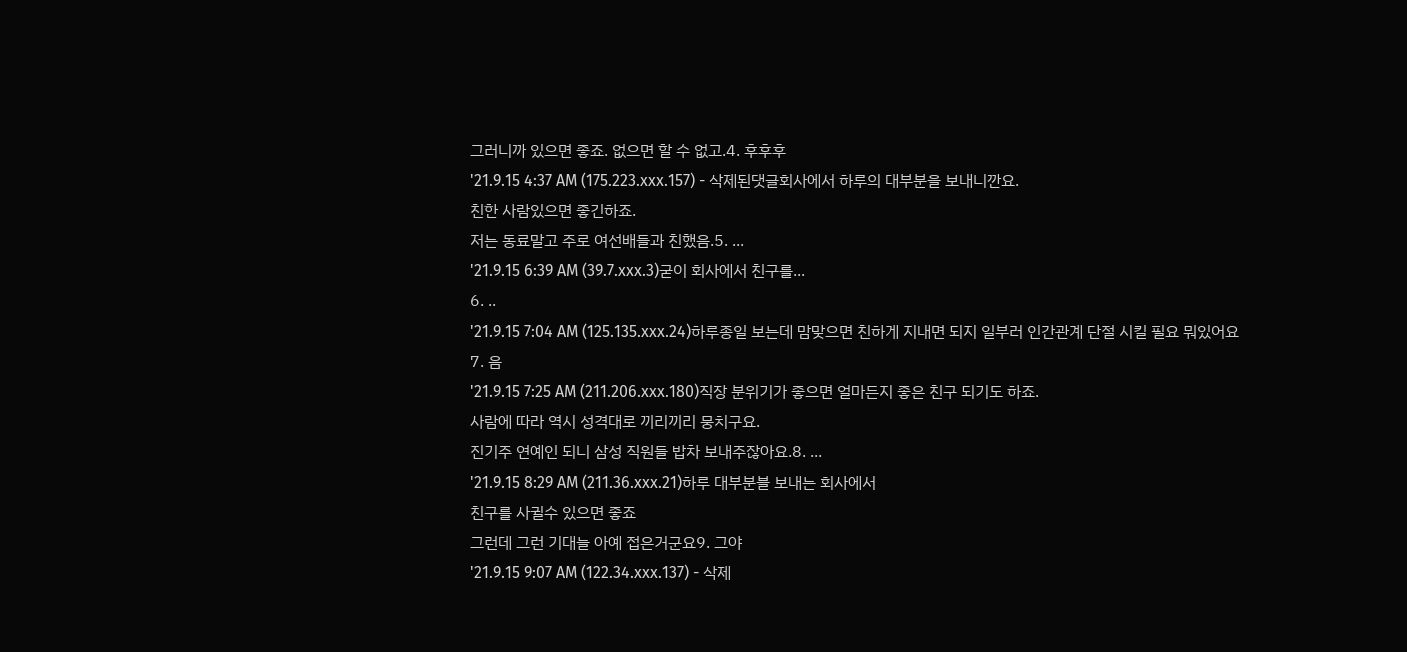그러니까 있으면 좋죠. 없으면 할 수 없고.4. 후후후
'21.9.15 4:37 AM (175.223.xxx.157) - 삭제된댓글회사에서 하루의 대부분을 보내니깐요.
친한 사람있으면 좋긴하죠.
저는 동료말고 주로 여선배들과 친했음.5. ...
'21.9.15 6:39 AM (39.7.xxx.3)굳이 회사에서 친구를...
6. ..
'21.9.15 7:04 AM (125.135.xxx.24)하루종일 보는데 맘맞으면 친하게 지내면 되지 일부러 인간관계 단절 시킬 필요 뭐있어요
7. 음
'21.9.15 7:25 AM (211.206.xxx.180)직장 분위기가 좋으면 얼마든지 좋은 친구 되기도 하죠.
사람에 따라 역시 성격대로 끼리끼리 뭉치구요.
진기주 연예인 되니 삼성 직원들 밥차 보내주잖아요.8. ...
'21.9.15 8:29 AM (211.36.xxx.21)하루 대부분블 보내는 회사에서
친구를 사귈수 있으면 좋죠
그런데 그런 기대늘 아예 접은거군요9. 그야
'21.9.15 9:07 AM (122.34.xxx.137) - 삭제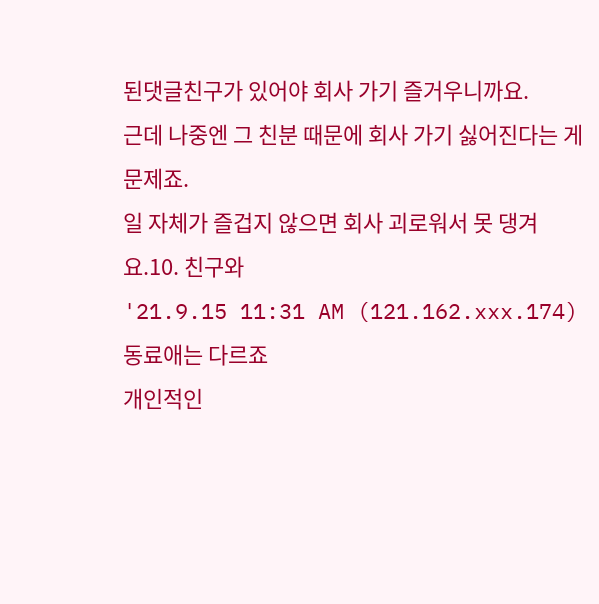된댓글친구가 있어야 회사 가기 즐거우니까요.
근데 나중엔 그 친분 때문에 회사 가기 싫어진다는 게 문제죠.
일 자체가 즐겁지 않으면 회사 괴로워서 못 댕겨요.10. 친구와
'21.9.15 11:31 AM (121.162.xxx.174)동료애는 다르죠
개인적인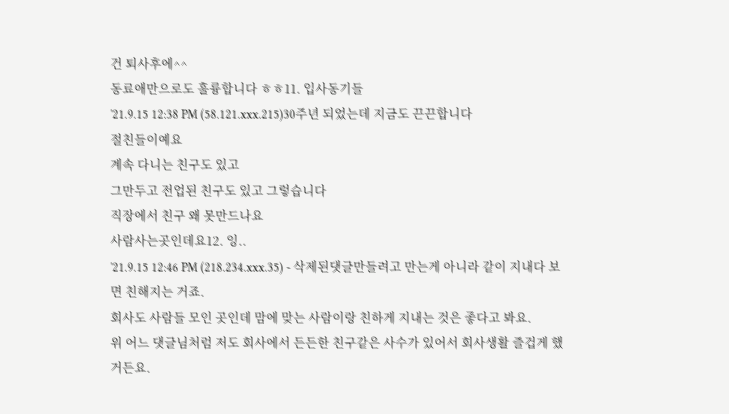건 퇴사후에^^
동료애만으로도 훌륭합니다 ㅎㅎ11. 입사동기들
'21.9.15 12:38 PM (58.121.xxx.215)30주년 되었는데 지금도 끈끈합니다
절친들이예요
계속 다니는 친구도 있고
그만두고 전업된 친구도 있고 그렇습니다
직장에서 친구 왜 못만드나요
사람사는곳인데요12. 잉..
'21.9.15 12:46 PM (218.234.xxx.35) - 삭제된댓글만들려고 만는게 아니라 같이 지내다 보면 친해지는 거죠.
회사도 사람들 모인 곳인데 맘에 맞는 사람이랑 친하게 지내는 것은 좋다고 봐요.
위 어느 댓글님처럼 저도 회사에서 든든한 친구같은 사수가 있어서 회사생활 즐겁게 했거든요.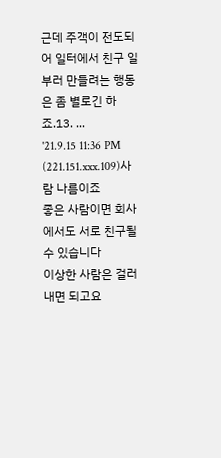근데 주객이 전도되어 일터에서 친구 일부러 만들려는 행동은 좀 별로긴 하죠.13. ...
'21.9.15 11:36 PM (221.151.xxx.109)사람 나름이죠
좋은 사람이면 회사에서도 서로 친구될 수 있습니다
이상한 사람은 걸러내면 되고요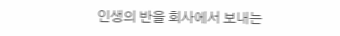인생의 반을 회사에서 보내는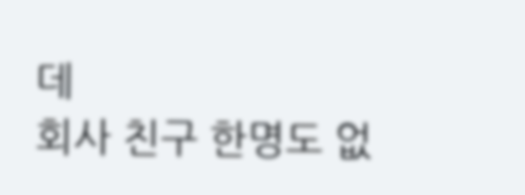데
회사 친구 한명도 없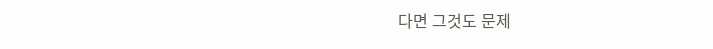다면 그것도 문제